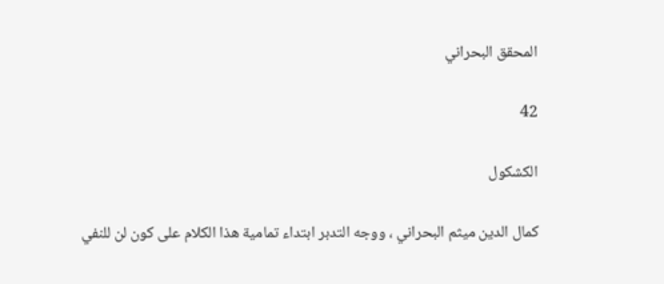المحقق البحراني

42

الكشكول

كمال الدين ميثم البحراني ، ووجه التدبر ابتداء تمامية هذا الكلام على كون لن للنفي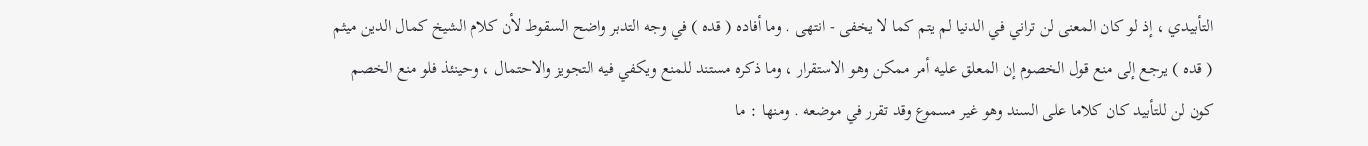التأبيدي ، إذ لو كان المعنى لن تراني في الدنيا لم يتم كما لا يخفى - انتهى . وما أفاده ( قده ) في وجه التدبر واضح السقوط لأن كلام الشيخ كمال الدين ميثم ( قده ) يرجع إلى منع قول الخصوم إن المعلق عليه أمر ممكن وهو الاستقرار ، وما ذكره مستند للمنع ويكفي فيه التجويز والاحتمال ، وحينئذ فلو منع الخصم كون لن للتأبيد كان كلاما على السند وهو غير مسموع وقد تقرر في موضعه . ومنها : ما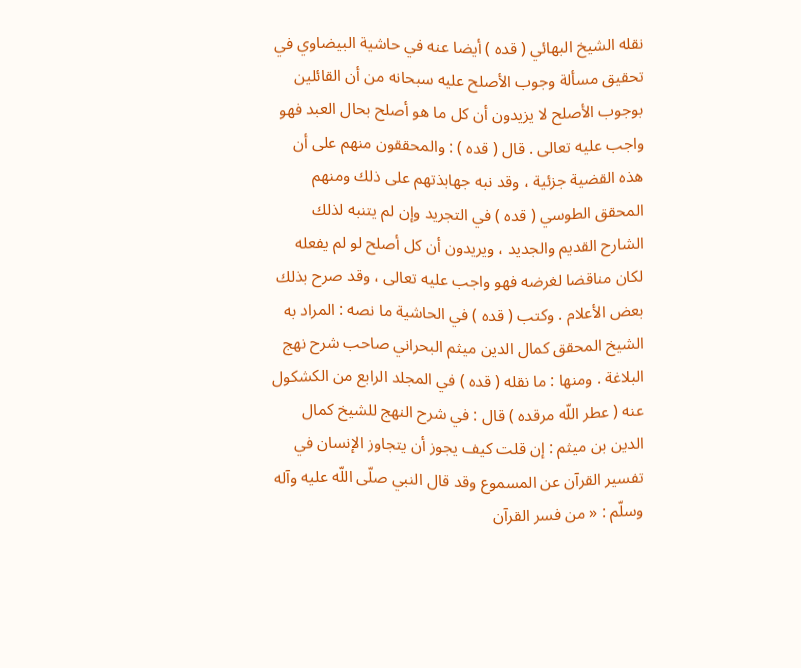نقله الشيخ البهائي ( قده ) أيضا عنه في حاشية البيضاوي في تحقيق مسألة وجوب الأصلح عليه سبحانه من أن القائلين بوجوب الأصلح لا يزيدون أن كل ما هو أصلح بحال العبد فهو واجب عليه تعالى . قال ( قده ) : والمحققون منهم على أن هذه القضية جزئية ، وقد نبه جهابذتهم على ذلك ومنهم المحقق الطوسي ( قده ) في التجريد وإن لم يتنبه لذلك الشارح القديم والجديد ، ويريدون أن كل أصلح لو لم يفعله لكان مناقضا لغرضه فهو واجب عليه تعالى ، وقد صرح بذلك بعض الأعلام . وكتب ( قده ) في الحاشية ما نصه : المراد به الشيخ المحقق كمال الدين ميثم البحراني صاحب شرح نهج البلاغة . ومنها : ما نقله ( قده ) في المجلد الرابع من الكشكول عنه ( عطر اللّه مرقده ) قال : في شرح النهج للشيخ كمال الدين بن ميثم : إن قلت كيف يجوز أن يتجاوز الإنسان في تفسير القرآن عن المسموع وقد قال النبي صلّى اللّه عليه وآله وسلّم : « من فسر القرآن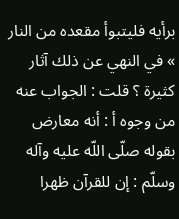برأيه فليتبوأ مقعده من النار » في النهي عن ذلك آثار كثيرة ؟ قلت : الجواب عنه من وجوه أ : أنه معارض بقوله صلّى اللّه عليه وآله وسلّم : إن للقرآن ظهرا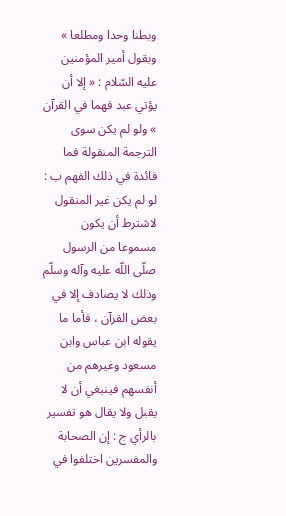وبطنا وحدا ومطلعا » وبقول أمير المؤمنين عليه السّلام : « إلا أن يؤتي عبد فهما في القرآن » ولو لم يكن سوى الترجمة المنقولة فما فائدة في ذلك الفهم ب : لو لم يكن غير المنقول لاشترط أن يكون مسموعا من الرسول صلّى اللّه عليه وآله وسلّم وذلك لا يصادف إلا في بعض القرآن ، فأما ما يقوله ابن عباس وابن مسعود وغيرهم من أنفسهم فينبغي أن لا يقبل ولا يقال هو تفسير بالرأي ج : إن الصحابة والمفسرين اختلفوا في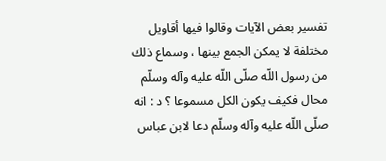تفسير بعض الآيات وقالوا فيها أقاويل مختلفة لا يمكن الجمع بينها ، وسماع ذلك من رسول اللّه صلّى اللّه عليه وآله وسلّم محال فكيف يكون الكل مسموعا ؟ د : انه صلّى اللّه عليه وآله وسلّم دعا لابن عباس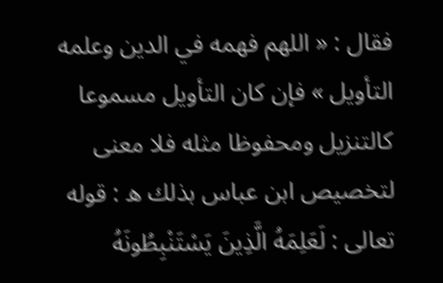فقال : « اللهم فهمه في الدين وعلمه التأويل » فإن كان التأويل مسموعا كالتنزيل ومحفوظا مثله فلا معنى لتخصيص ابن عباس بذلك ه : قوله تعالى : لَعَلِمَهُ الَّذِينَ يَسْتَنْبِطُونَهُ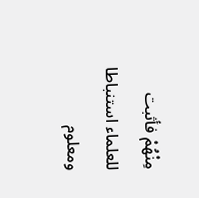مِنْهُمْ فأثبت للعلماء استنباطا ومعلوم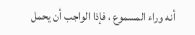أنه وراء المسموع ، فإذا الواجب أن يحمل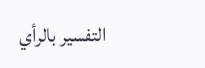التفسير بالرأي